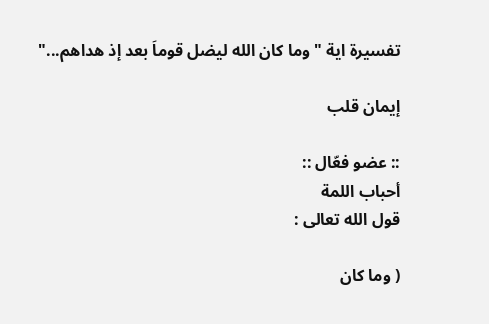تفسيرة اية " وما كان الله ليضل قوماَ بعد إذ هداهم..."

إيمان قلب

:: عضو فعّال ::
أحباب اللمة
قول الله تعالى :

( وما كان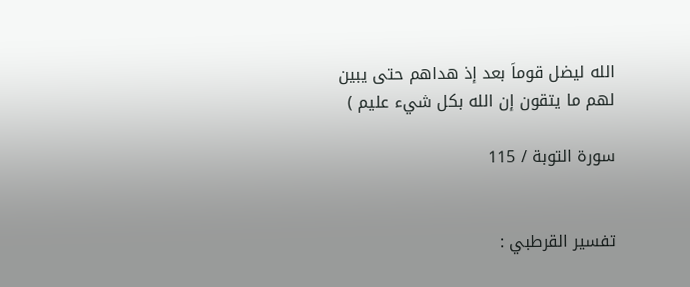الله ليضل قوماَ بعد إذ هداهم حتى يبين لهم ما يتقون إن الله بكل شيء عليم )

سورة التوبة / 115


تفسير القرطبي :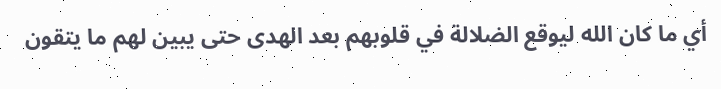أي ما كان الله ليوقع الضلالة في قلوبهم بعد الهدى حتى يبين لهم ما يتقون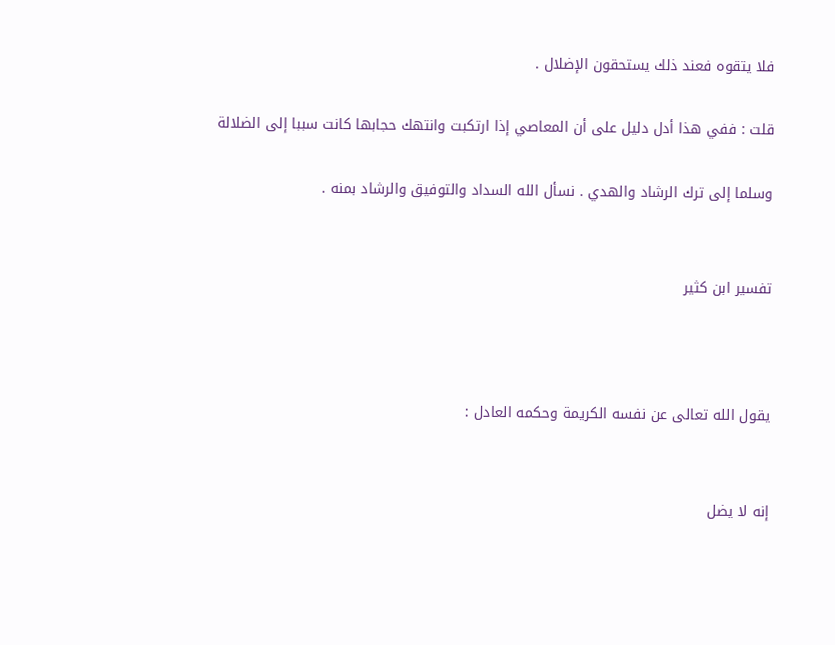فلا يتقوه فعند ذلك يستحقون الإضلال .

قلت : ففي هذا أدل دليل على أن المعاصي إذا ارتكبت وانتهك حجابها كانت سببا إلى الضلالة

وسلما إلى ترك الرشاد والهدي . نسأل الله السداد والتوفيق والرشاد بمنه .


تفسير ابن كثير



يقول الله تعالى عن نفسه الكريمة وحكمه العادل :


إنه لا يضل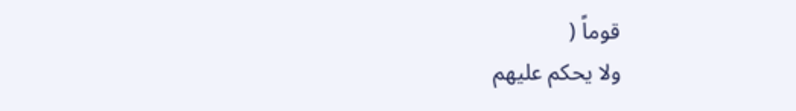قوماً (
ولا يحكم عليهم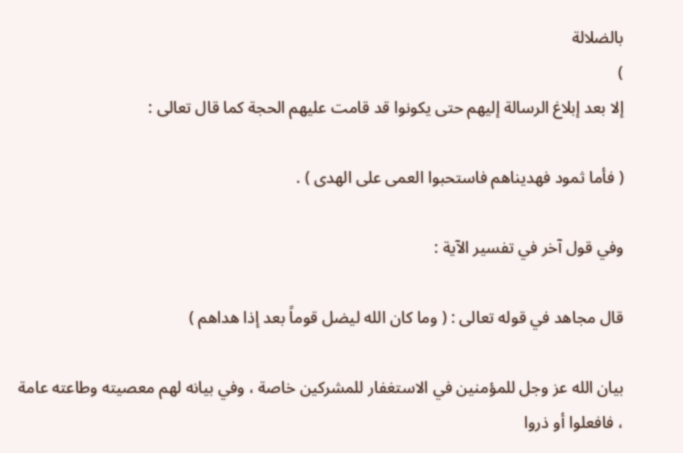بالضلالة
)
إلا بعد إبلاغ الرسالة إليهم حتى يكونوا قد قامت عليهم الحجة كما قال تعالى :

( فأما ثمود فهديناهم فاستحبوا العمى على الهدى ) .

وفي قول آخر في تفسير الآية :

قال مجاهد في قوله تعالى : ( وما كان الله ليضل قوماً بعد إذا هداهم )

بيان الله عز وجل للمؤمنين في الاستغفار للمشركين خاصة ، وفي بيانه لهم معصيته وطاعته عامة ، فافعلوا أو ذروا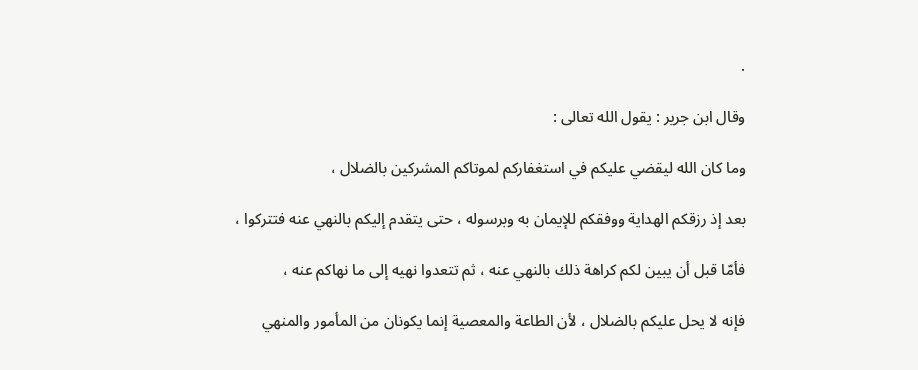.

وقال ابن جرير : يقول الله تعالى :

وما كان الله ليقضي عليكم في استغفاركم لموتاكم المشركين بالضلال ،

بعد إذ رزقكم الهداية ووفقكم للإيمان به وبرسوله ، حتى يتقدم إليكم بالنهي عنه فتتركوا ،

فأمّا قبل أن يبين لكم كراهة ذلك بالنهي عنه ، ثم تتعدوا نهيه إلى ما نهاكم عنه ،

فإنه لا يحل عليكم بالضلال ، لأن الطاعة والمعصية إنما يكونان من المأمور والمنهي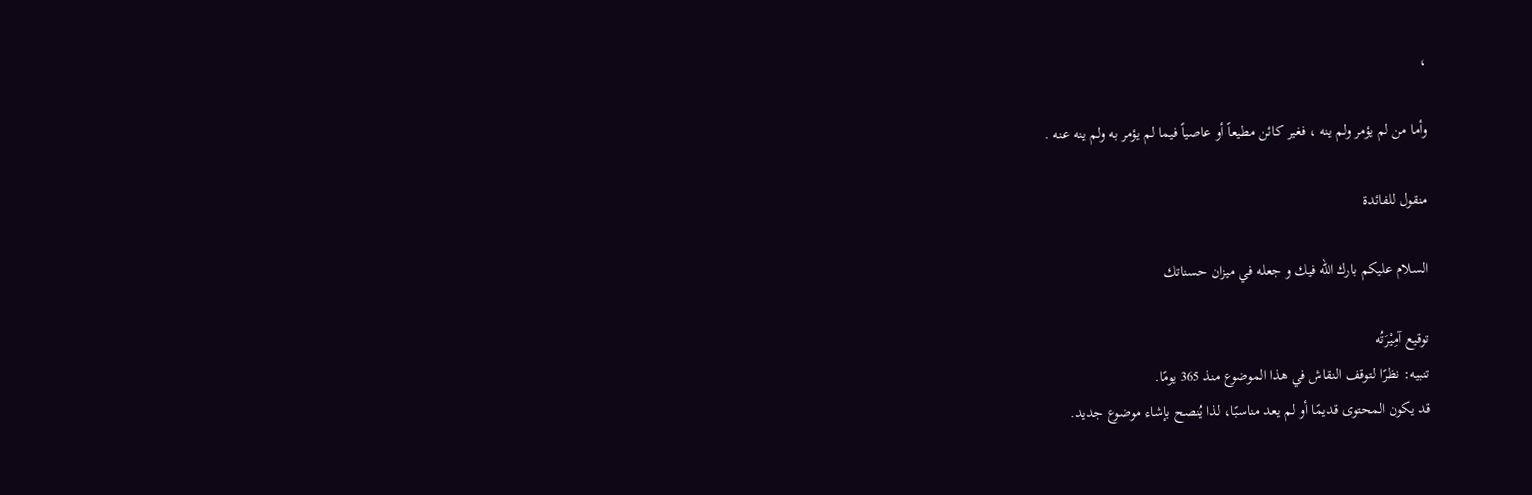،

وأما من لم يؤمر ولم ينه ، فغير كائن مطيعاً أو عاصياً فيما لم يؤمر به ولم ينه عنه .

منقول للفائدة

السلام عليكم بارك الله فيك و جعله في ميزان حسناتك

توقيع آمِيْرَتُه
تنبيه: نظرًا لتوقف النقاش في هذا الموضوع منذ 365 يومًا.
قد يكون المحتوى قديمًا أو لم يعد مناسبًا، لذا يُنصح بإشاء موضوع جديد.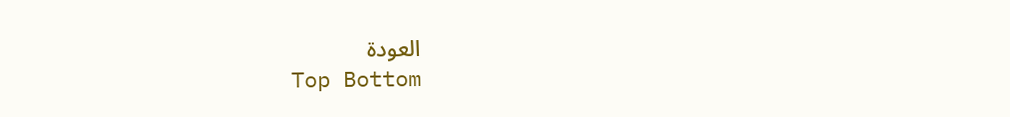العودة
Top Bottom